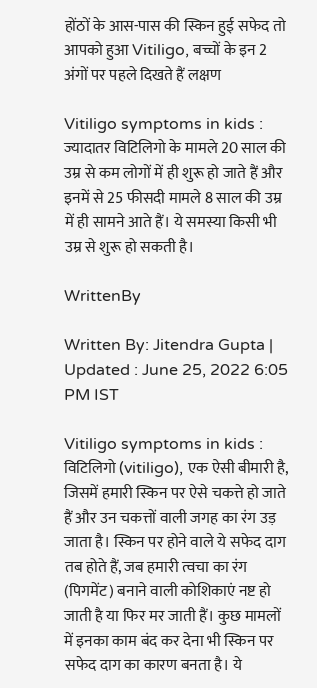होंठों के आस-पास की स्किन हुई सफेद तो आपको हुआ Vitiligo, बच्चों के इन 2 अंगों पर पहले दिखते हैं लक्षण

Vitiligo symptoms in kids : ज्यादातर विटिलिगो के मामले 20 साल की उम्र से कम लोगों में ही शुरू हो जाते हैं और इनमें से 25 फीसदी मामले 8 साल की उम्र में ही सामने आते हैं। ये समस्या किसी भी उम्र से शुरू हो सकती है।

WrittenBy

Written By: Jitendra Gupta | Updated : June 25, 2022 6:05 PM IST

Vitiligo symptoms in kids : विटिलिगो (vitiligo), एक ऐसी बीमारी है, जिसमें हमारी स्किन पर ऐसे चकत्ते हो जाते हैं और उन चकत्तों वाली जगह का रंग उड़ जाता है। स्किन पर होने वाले ये सफेद दाग तब होते हैं, जब हमारी त्वचा का रंग (पिगमेंट) बनाने वाली कोशिकाएं नष्ट हो जाती है या फिर मर जाती हैं। कुछ मामलों में इनका काम बंद कर देना भी स्किन पर सफेद दाग का कारण बनता है। ये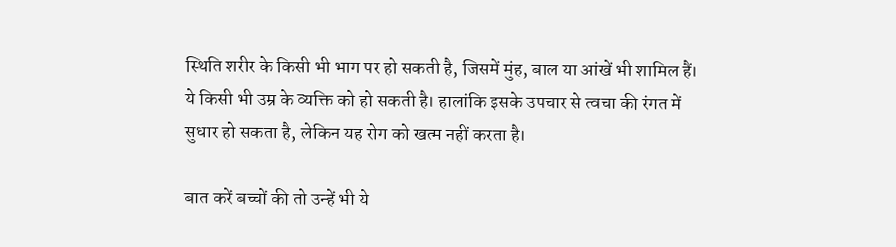स्थिति शरीर के किसी भी भाग पर हो सकती है, जिसमें मुंह, बाल या आंखें भी शामिल हैं। ये किसी भी उम्र के व्यक्ति को हो सकती है। हालांकि इसके उपचार से त्वचा की रंगत में सुधार हो सकता है, लेकिन यह रोग को खत्‍म नहीं करता है।

बात करें बच्चों की तो उन्हें भी ये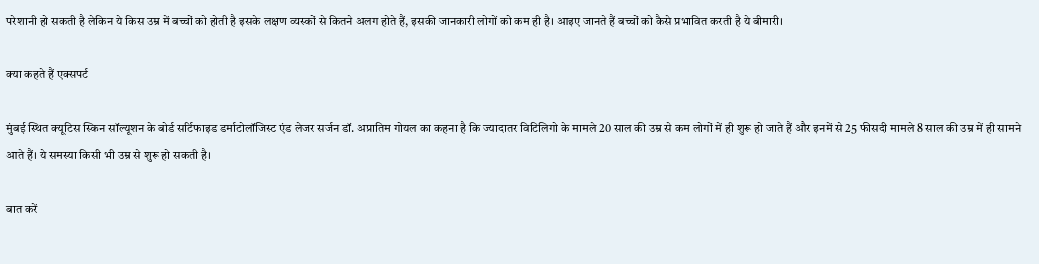परेशानी हो सकती है लेकिन ये किस उम्र में बच्चों को होती है इसके लक्षण व्यस्कों से कितने अलग होते हैं, इसकी जानकारी लोगों को कम ही है। आइए जानते हैं बच्चों को कैसे प्रभावित करती है ये बीमारी।

क्या कहते हैं एक्सपर्ट

मुंबई स्थित क्यूटिस स्किन सॉल्यूशन के बोर्ड सर्टिफाइड डर्माटोलॉजिस्ट एंड लेजर सर्जन डॉ. अप्रातिम गोयल का कहना है कि ज्यादातर विटिलिगो के मामले 20 साल की उम्र से कम लोगों में ही शुरू हो जाते हैं और इनमें से 25 फीसदी मामले 8 साल की उम्र में ही सामने आते हैं। ये समस्या किसी भी उम्र से शुरू हो सकती है।

बात करें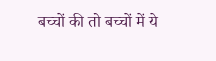बच्चों की तो बच्चों में ये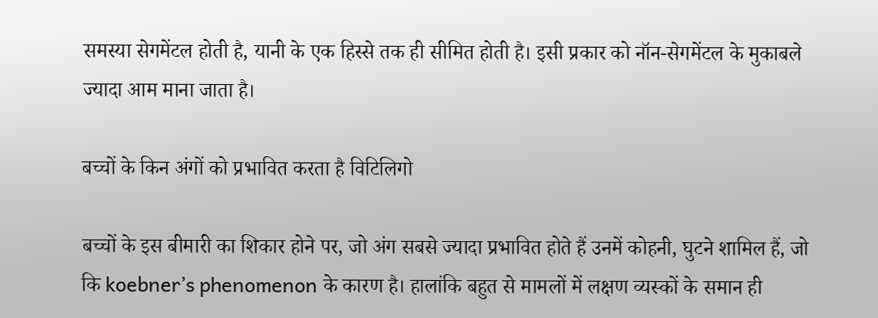समस्या सेगमेंटल होती है, यानी के एक हिस्से तक ही सीमित होती है। इसी प्रकार को नॉन-सेगमेंटल के मुकाबले ज्यादा आम माना जाता है।

बच्चों के किन अंगों को प्रभावित करता है विटिलिगो

बच्चों के इस बीमारी का शिकार होने पर, जो अंग सबसे ज्यादा प्रभावित होते हैं उनमें कोहनी, घुटने शामिल हैं, जो कि koebner’s phenomenon के कारण है। हालांकि बहुत से मामलों में लक्षण व्यस्कों के समान ही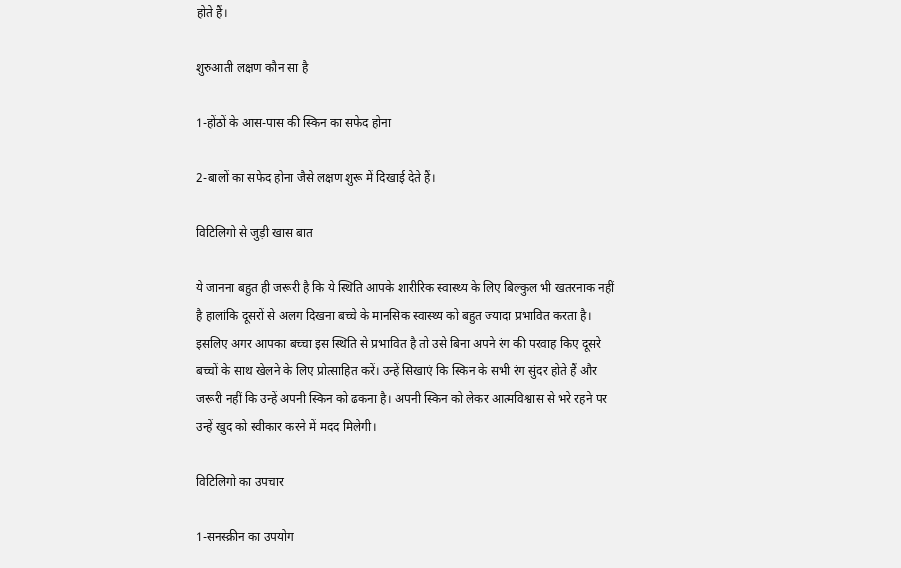होते हैं।

शुरुआती लक्षण कौन सा है

1-होंठों के आस-पास की स्किन का सफेद होना

2-बालों का सफेद होना जैसे लक्षण शुरू में दिखाई देते हैं।

विटिलिगो से जुड़ी खास बात

ये जानना बहुत ही जरूरी है कि ये स्थिति आपके शारीरिक स्वास्थ्य के लिए बिल्कुल भी खतरनाक नहीं है हालांकि दूसरों से अलग दिखना बच्चे के मानसिक स्वास्थ्य को बहुत ज्यादा प्रभावित करता है। इसलिए अगर आपका बच्चा इस स्थिति से प्रभावित है तो उसे बिना अपने रंग की परवाह किए दूसरे बच्चों के साथ खेलने के लिए प्रोत्साहित करें। उन्हें सिखाएं कि स्किन के सभी रंग सुंदर होते हैं और जरूरी नहीं कि उन्हें अपनी स्किन को ढकना है। अपनी स्किन को लेकर आत्मविश्वास से भरे रहने पर उन्हें खुद को स्वीकार करने में मदद मिलेगी।

विटिलिगो का उपचार

1-सनस्क्रीन का उपयोग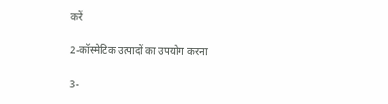करें

2-कॉस्मेटिक उत्पादों का उपयोग करना

3-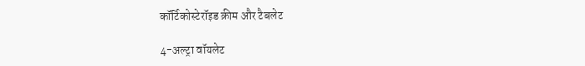कॉर्टिकोस्टेरॉइड क्रीम और टैबलेट

4-अल्ट्रा वॉयलेट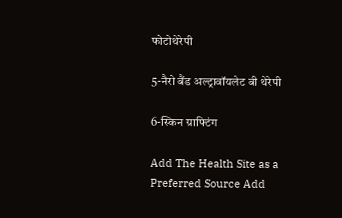फोटोथेरेपी

5-नैरो बैंड अल्ट्रावॉयलेट बी थेरेपी

6-स्किन ग्राफ्टिंग

Add The Health Site as a Preferred Source Add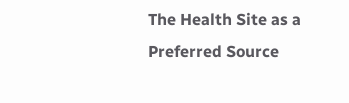The Health Site as a Preferred Source